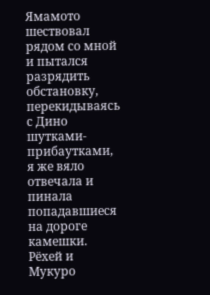Ямамото шествовал рядом со мной и пытался разрядить обстановку, перекидываясь с Дино шутками-прибаутками, я же вяло отвечала и пинала попадавшиеся на дороге камешки. Рёхей и Мукуро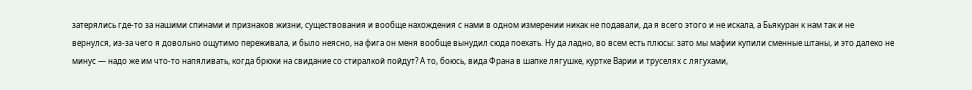затерялись где-то за нашими спинами и признаков жизни, существования и вообще нахождения с нами в одном измерении никак не подавали, да я всего этого и не искала, а Бьякуран к нам так и не вернулся, из-за чего я довольно ощутимо переживала, и было неясно, на фига он меня вообще вынудил сюда поехать. Ну да ладно, во всем есть плюсы: зато мы мафии купили сменные штаны, и это далеко не минус — надо же им что-то напяливать, когда брюки на свидание со стиралкой пойдут? А то, боюсь, вида Франа в шапке лягушке, куртке Варии и труселях с лягухами,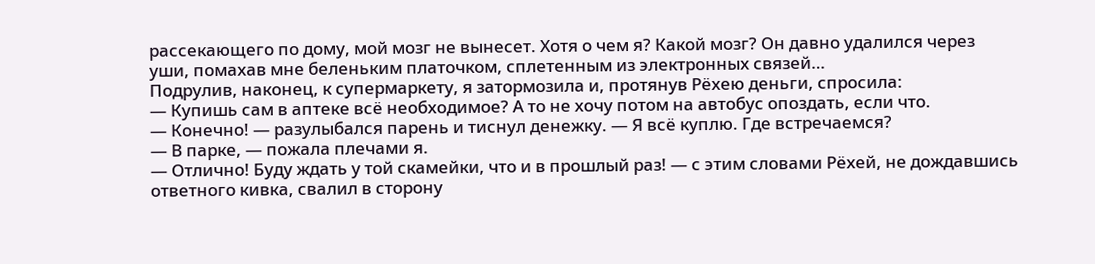рассекающего по дому, мой мозг не вынесет. Хотя о чем я? Какой мозг? Он давно удалился через уши, помахав мне беленьким платочком, сплетенным из электронных связей…
Подрулив, наконец, к супермаркету, я затормозила и, протянув Рёхею деньги, спросила:
— Купишь сам в аптеке всё необходимое? А то не хочу потом на автобус опоздать, если что.
— Конечно! — разулыбался парень и тиснул денежку. — Я всё куплю. Где встречаемся?
— В парке, — пожала плечами я.
— Отлично! Буду ждать у той скамейки, что и в прошлый раз! — с этим словами Рёхей, не дождавшись ответного кивка, свалил в сторону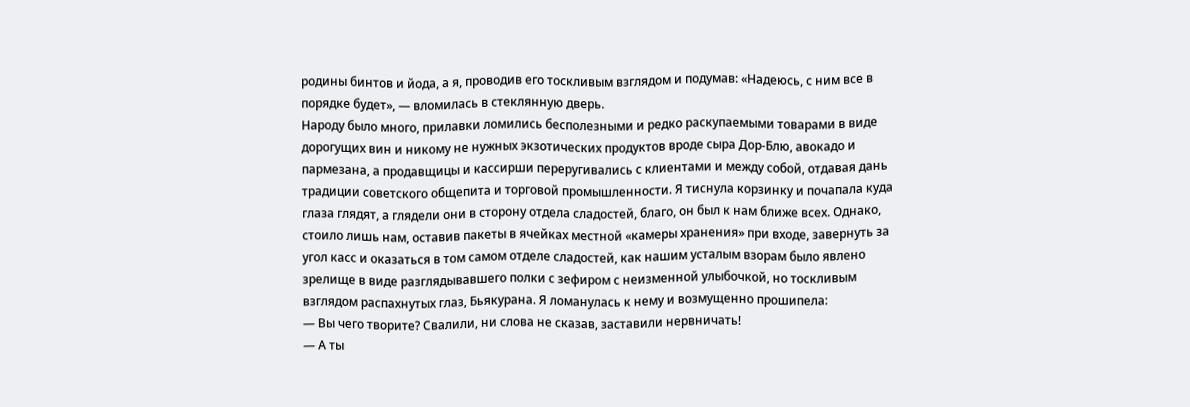родины бинтов и йода, а я, проводив его тоскливым взглядом и подумав: «Надеюсь, с ним все в порядке будет», — вломилась в стеклянную дверь.
Народу было много, прилавки ломились бесполезными и редко раскупаемыми товарами в виде дорогущих вин и никому не нужных экзотических продуктов вроде сыра Дор-Блю, авокадо и пармезана, а продавщицы и кассирши переругивались с клиентами и между собой, отдавая дань традиции советского общепита и торговой промышленности. Я тиснула корзинку и почапала куда глаза глядят, а глядели они в сторону отдела сладостей, благо, он был к нам ближе всех. Однако, стоило лишь нам, оставив пакеты в ячейках местной «камеры хранения» при входе, завернуть за угол касс и оказаться в том самом отделе сладостей, как нашим усталым взорам было явлено зрелище в виде разглядывавшего полки с зефиром с неизменной улыбочкой, но тоскливым взглядом распахнутых глаз, Бьякурана. Я ломанулась к нему и возмущенно прошипела:
— Вы чего творите? Свалили, ни слова не сказав, заставили нервничать!
— А ты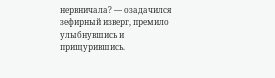нервничала? — озадачился зефирный изверг, премило улыбнувшись и прищурившись.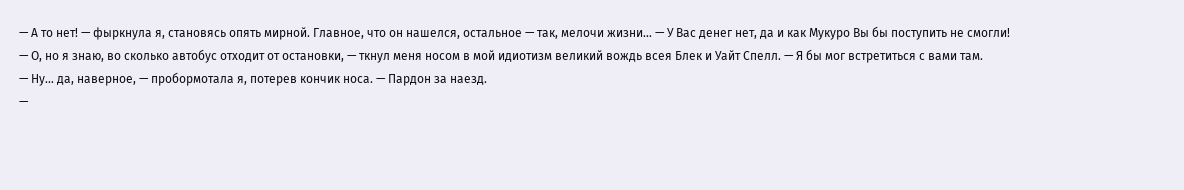— А то нет! — фыркнула я, становясь опять мирной. Главное, что он нашелся, остальное — так, мелочи жизни… — У Вас денег нет, да и как Мукуро Вы бы поступить не смогли!
— О, но я знаю, во сколько автобус отходит от остановки, — ткнул меня носом в мой идиотизм великий вождь всея Блек и Уайт Спелл. — Я бы мог встретиться с вами там.
— Ну… да, наверное, — пробормотала я, потерев кончик носа. — Пардон за наезд.
—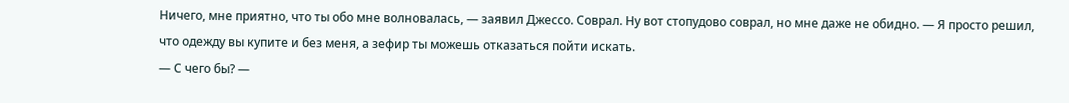Ничего, мне приятно, что ты обо мне волновалась, — заявил Джессо. Соврал. Ну вот стопудово соврал, но мне даже не обидно. — Я просто решил, что одежду вы купите и без меня, а зефир ты можешь отказаться пойти искать.
— С чего бы? —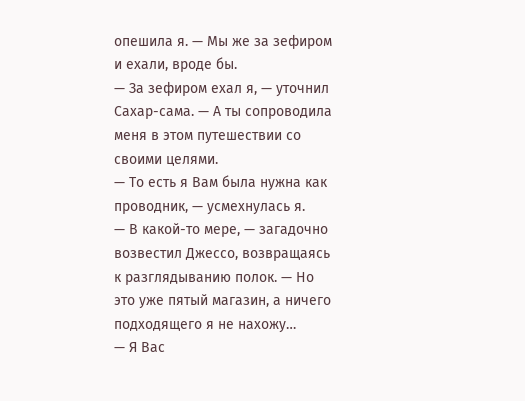опешила я. — Мы же за зефиром и ехали, вроде бы.
— За зефиром ехал я, — уточнил Сахар-сама. — А ты сопроводила меня в этом путешествии со своими целями.
— То есть я Вам была нужна как проводник, — усмехнулась я.
— В какой-то мере, — загадочно возвестил Джессо, возвращаясь к разглядыванию полок. — Но это уже пятый магазин, а ничего подходящего я не нахожу…
— Я Вас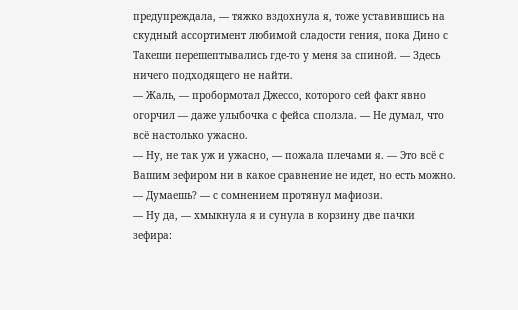предупреждала, — тяжко вздохнула я, тоже уставившись на скудный ассортимент любимой сладости гения, пока Дино с Такеши перешептывались где-то у меня за спиной. — Здесь ничего подходящего не найти.
— Жаль, — пробормотал Джессо, которого сей факт явно огорчил — даже улыбочка с фейса сползла. — Не думал, что всё настолько ужасно.
— Ну, не так уж и ужасно, — пожала плечами я. — Это всё с Вашим зефиром ни в какое сравнение не идет, но есть можно.
— Думаешь? — с сомнением протянул мафиози.
— Ну да, — хмыкнула я и сунула в корзину две пачки зефира: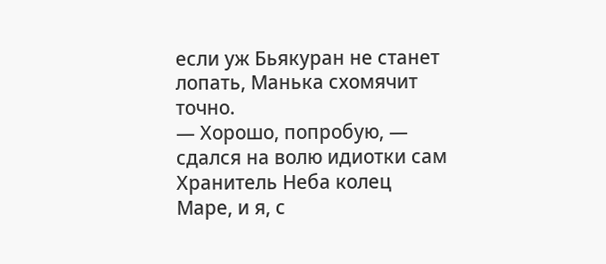если уж Бьякуран не станет лопать, Манька схомячит точно.
— Хорошо, попробую, — сдался на волю идиотки сам Хранитель Неба колец Маре, и я, с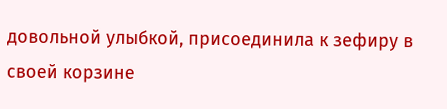довольной улыбкой, присоединила к зефиру в своей корзине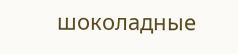шоколадные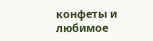конфеты и любимое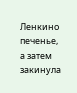Ленкино печенье, а затем закинула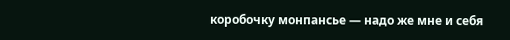коробочку монпансье — надо же мне и себя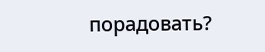порадовать?